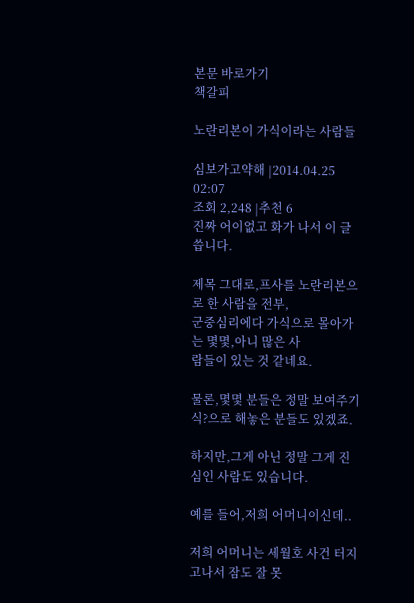본문 바로가기
책갈피

노란리본이 가식이라는 사람들

심보가고약해 |2014.04.25 02:07
조회 2,248 |추천 6
진짜 어이없고 화가 나서 이 글 씁니다.

제목 그대로,프사를 노란리본으로 한 사람을 전부,
군중심리에다 가식으로 몰아가는 몇몇,아니 많은 사
람들이 있는 것 같네요.

물론,몇몇 분들은 정말 보여주기식?으로 해놓은 분들도 있겠죠.

하지만,그게 아닌 정말 그게 진심인 사람도 있습니다.

예를 들어,저희 어머니이신데..

저희 어머니는 세월호 사건 터지고나서 잠도 잘 못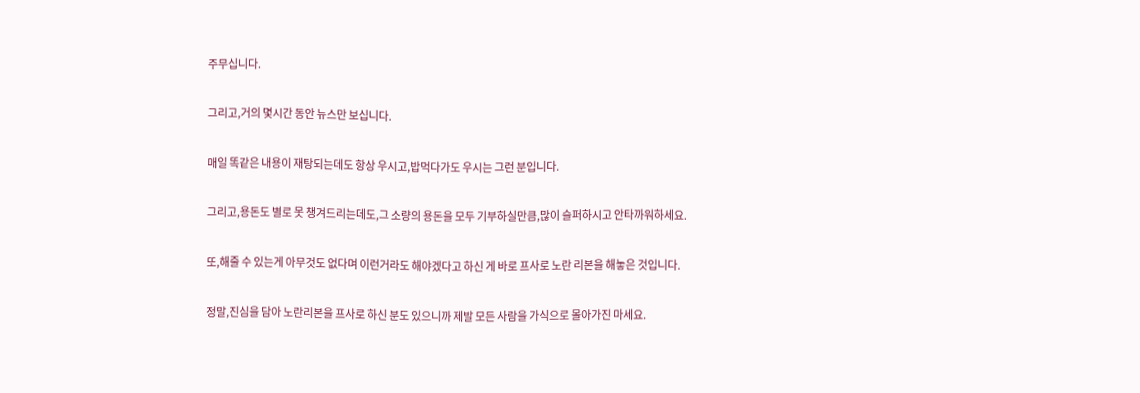주무십니다.

그리고,거의 몇시간 동안 뉴스만 보십니다.

매일 똑같은 내용이 재탕되는데도 항상 우시고,밥먹다가도 우시는 그런 분입니다.

그리고,용돈도 별로 못 챙겨드리는데도,그 소량의 용돈을 모두 기부하실만큼,많이 슬퍼하시고 안타까워하세요.

또,해줄 수 있는게 아무것도 없다며 이런거라도 해야겠다고 하신 게 바로 프사로 노란 리본을 해놓은 것입니다.

정말,진심을 담아 노란리본을 프사로 하신 분도 있으니까 제발 모든 사람을 가식으로 몰아가진 마세요.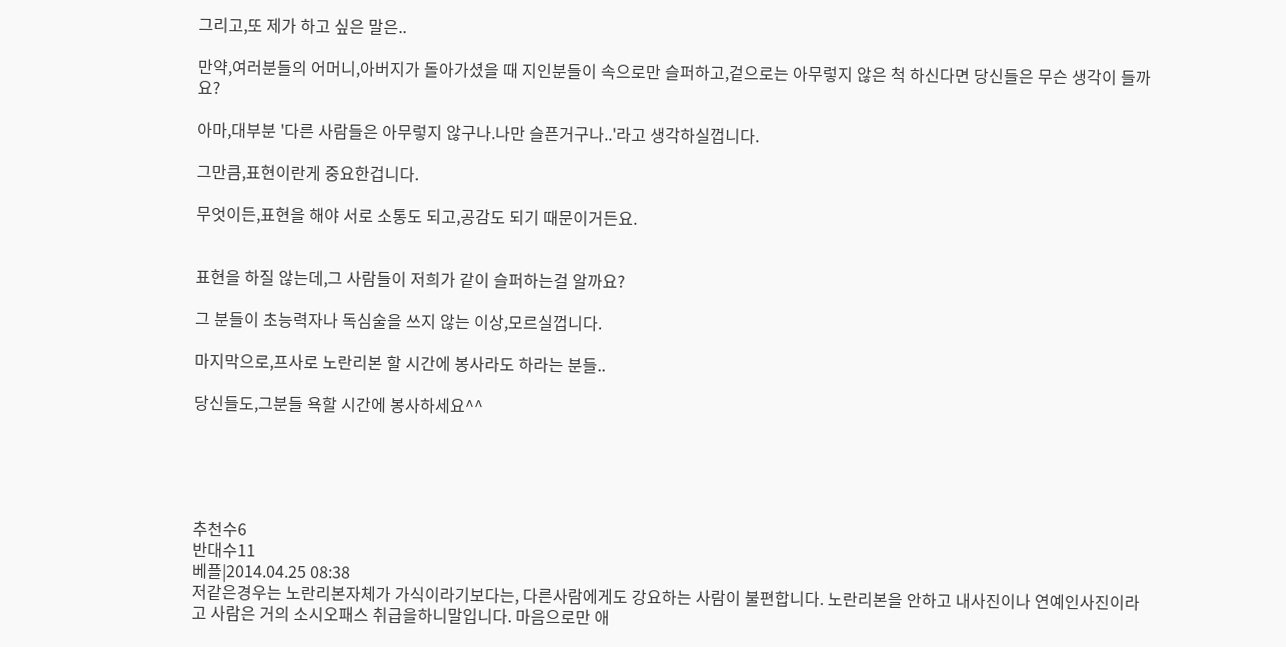그리고,또 제가 하고 싶은 말은..

만약,여러분들의 어머니,아버지가 돌아가셨을 때 지인분들이 속으로만 슬퍼하고,겉으로는 아무렇지 않은 척 하신다면 당신들은 무슨 생각이 들까요?

아마,대부분 '다른 사람들은 아무렇지 않구나.나만 슬픈거구나..'라고 생각하실껍니다.

그만큼,표현이란게 중요한겁니다.

무엇이든,표현을 해야 서로 소통도 되고,공감도 되기 때문이거든요.


표현을 하질 않는데,그 사람들이 저희가 같이 슬퍼하는걸 알까요?

그 분들이 초능력자나 독심술을 쓰지 않는 이상,모르실껍니다.

마지막으로,프사로 노란리본 할 시간에 봉사라도 하라는 분들..

당신들도,그분들 욕할 시간에 봉사하세요^^





추천수6
반대수11
베플|2014.04.25 08:38
저같은경우는 노란리본자체가 가식이라기보다는, 다른사람에게도 강요하는 사람이 불편합니다. 노란리본을 안하고 내사진이나 연예인사진이라고 사람은 거의 소시오패스 취급을하니말입니다. 마음으로만 애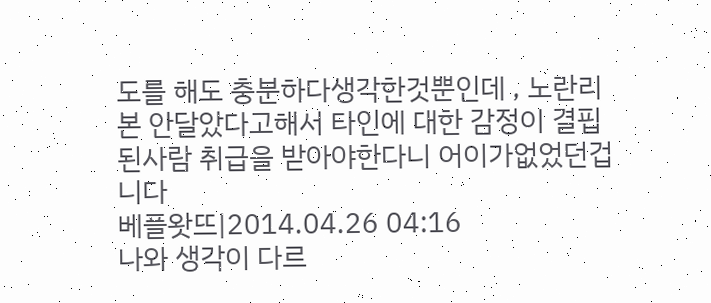도를 해도 충분하다생각한것뿐인데 , 노란리본 안달았다고해서 타인에 대한 감정이 결핍된사람 취급을 받아야한다니 어이가없었던겁니다
베플왓뜨|2014.04.26 04:16
나와 생각이 다르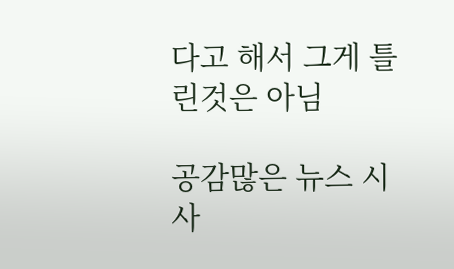다고 해서 그게 틀린것은 아님

공감많은 뉴스 시사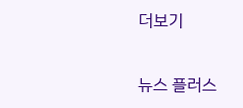더보기

뉴스 플러스